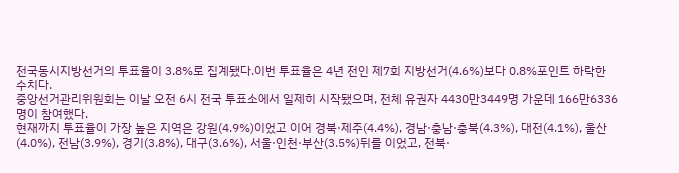전국동시지방선거의 투표율이 3.8%로 집계됐다.이번 투표율은 4년 전인 제7회 지방선거(4.6%)보다 0.8%포인트 하락한 수치다.
중앙선거관리위원회는 이날 오전 6시 전국 투표소에서 일제히 시작됐으며, 전체 유권자 4430만3449명 가운데 166만6336명이 참여했다.
현재까지 투표율이 가장 높은 지역은 강원(4.9%)이었고 이어 경북·제주(4.4%), 경남·충남·충북(4.3%), 대전(4.1%), 울산(4.0%), 전남(3.9%), 경기(3.8%), 대구(3.6%), 서울·인천·부산(3.5%)뒤를 이었고, 전북·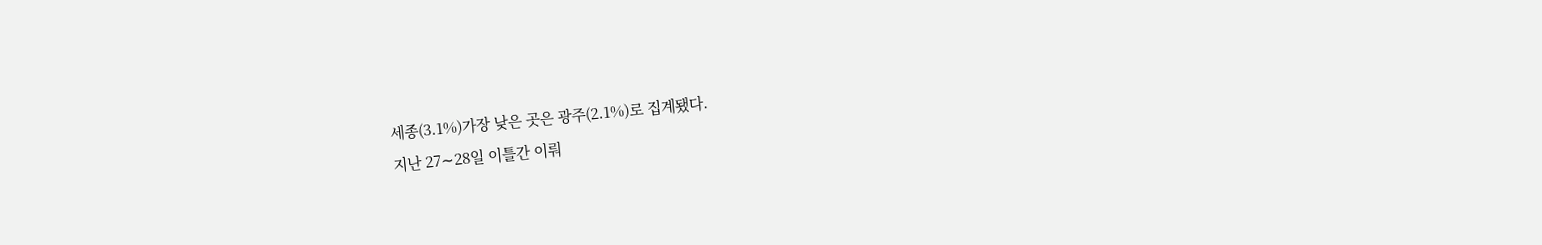세종(3.1%)가장 낮은 곳은 광주(2.1%)로 집계됐다.
지난 27∼28일 이틀간 이뤄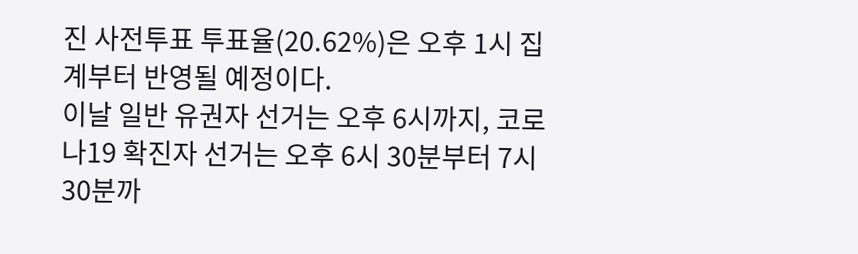진 사전투표 투표율(20.62%)은 오후 1시 집계부터 반영될 예정이다.
이날 일반 유권자 선거는 오후 6시까지, 코로나19 확진자 선거는 오후 6시 30분부터 7시 30분까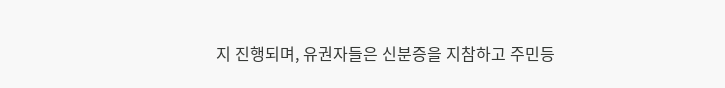지 진행되며, 유권자들은 신분증을 지참하고 주민등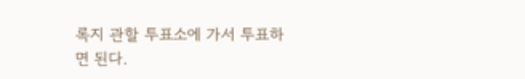록지 관할 투표소에 가서 투표하면 된다.